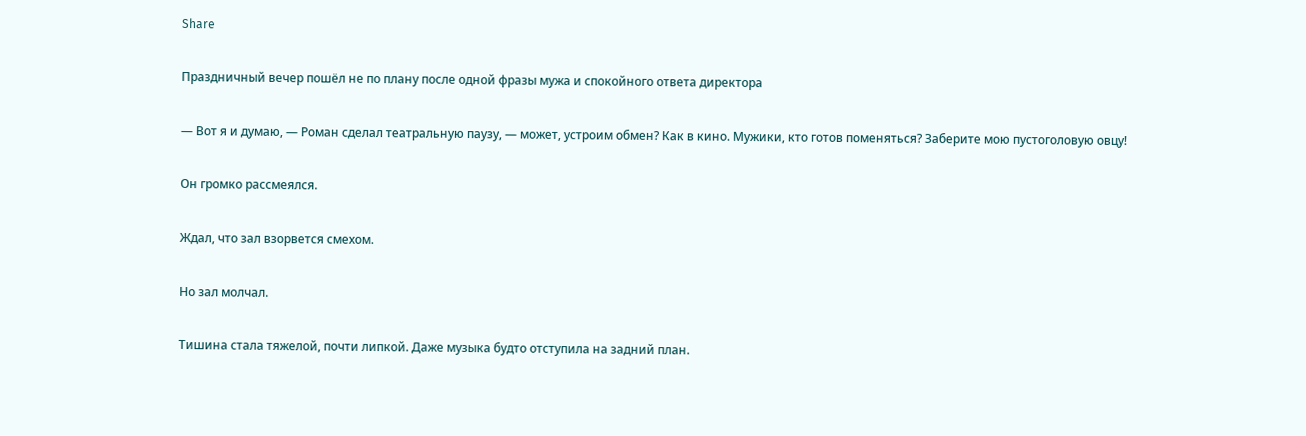Share

Праздничный вечер пошёл не по плану после одной фразы мужа и спокойного ответа директора

— Вот я и думаю, — Роман сделал театральную паузу, — может, устроим обмен? Как в кино. Мужики, кто готов поменяться? Заберите мою пустоголовую овцу!

Он громко рассмеялся.

Ждал, что зал взорвется смехом.

Но зал молчал.

Тишина стала тяжелой, почти липкой. Даже музыка будто отступила на задний план.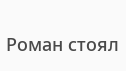Роман стоял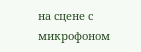на сцене с микрофоном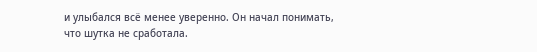и улыбался всё менее уверенно. Он начал понимать, что шутка не сработала.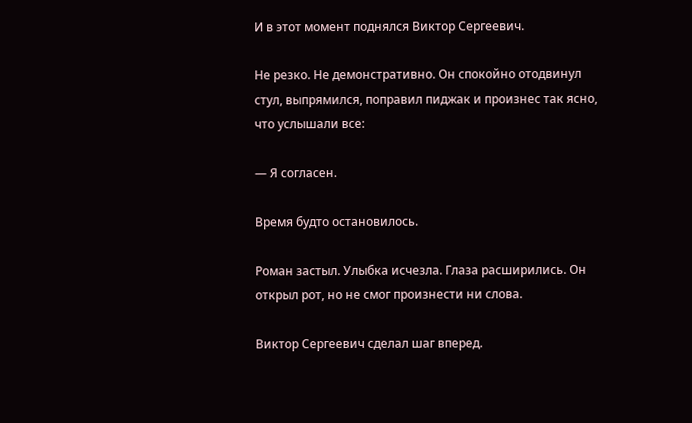И в этот момент поднялся Виктор Сергеевич.

Не резко. Не демонстративно. Он спокойно отодвинул стул, выпрямился, поправил пиджак и произнес так ясно, что услышали все:

— Я согласен.

Время будто остановилось.

Роман застыл. Улыбка исчезла. Глаза расширились. Он открыл рот, но не смог произнести ни слова.

Виктор Сергеевич сделал шаг вперед.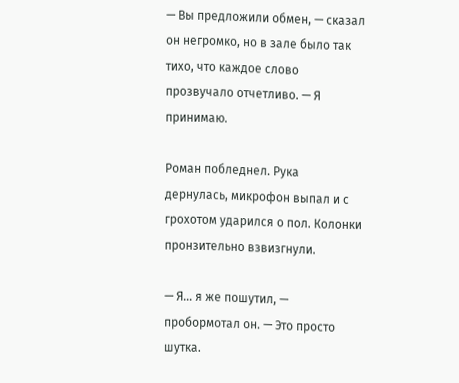— Вы предложили обмен, — сказал он негромко, но в зале было так тихо, что каждое слово прозвучало отчетливо. — Я принимаю.

Роман побледнел. Рука дернулась, микрофон выпал и с грохотом ударился о пол. Колонки пронзительно взвизгнули.

— Я… я же пошутил, — пробормотал он. — Это просто шутка.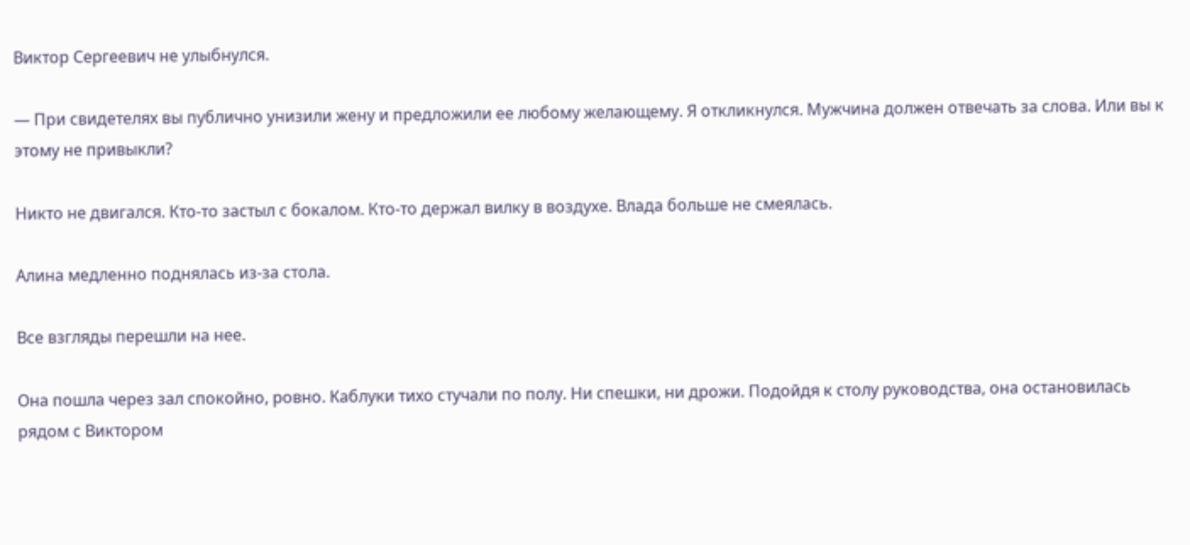Виктор Сергеевич не улыбнулся.

— При свидетелях вы публично унизили жену и предложили ее любому желающему. Я откликнулся. Мужчина должен отвечать за слова. Или вы к этому не привыкли?

Никто не двигался. Кто-то застыл с бокалом. Кто-то держал вилку в воздухе. Влада больше не смеялась.

Алина медленно поднялась из-за стола.

Все взгляды перешли на нее.

Она пошла через зал спокойно, ровно. Каблуки тихо стучали по полу. Ни спешки, ни дрожи. Подойдя к столу руководства, она остановилась рядом с Виктором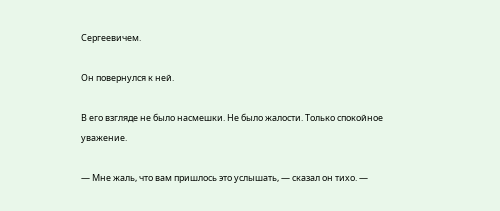Сергеевичем.

Он повернулся к ней.

В его взгляде не было насмешки. Не было жалости. Только спокойное уважение.

— Мне жаль, что вам пришлось это услышать, — сказал он тихо. —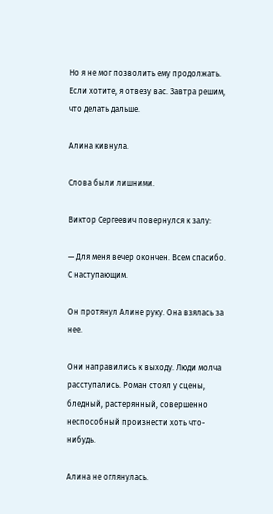Но я не мог позволить ему продолжать. Если хотите, я отвезу вас. Завтра решим, что делать дальше.

Алина кивнула.

Слова были лишними.

Виктор Сергеевич повернулся к залу:

— Для меня вечер окончен. Всем спасибо. С наступающим.

Он протянул Алине руку. Она взялась за нее.

Они направились к выходу. Люди молча расступались. Роман стоял у сцены, бледный, растерянный, совершенно неспособный произнести хоть что-нибудь.

Алина не оглянулась.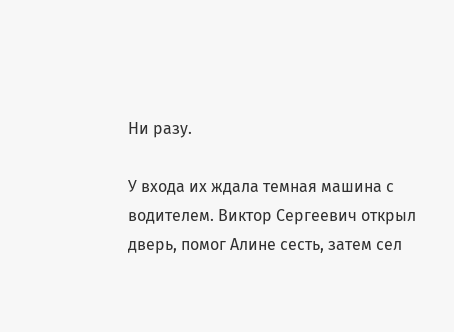Ни разу.

У входа их ждала темная машина с водителем. Виктор Сергеевич открыл дверь, помог Алине сесть, затем сел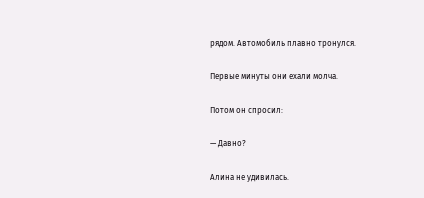рядом. Автомобиль плавно тронулся.

Первые минуты они ехали молча.

Потом он спросил:

— Давно?

Алина не удивилась.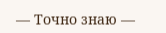— Точно знаю —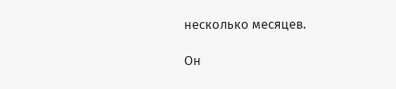несколько месяцев.

Он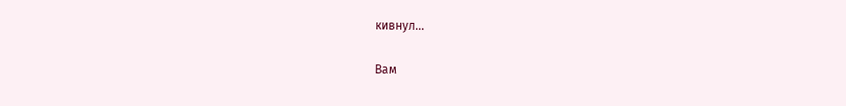кивнул…

Вам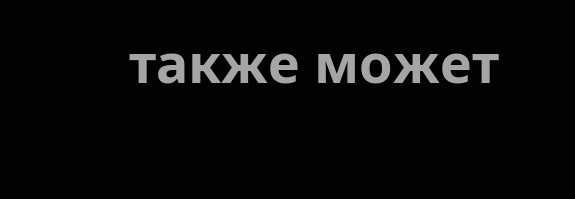также может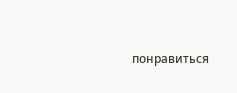понравиться